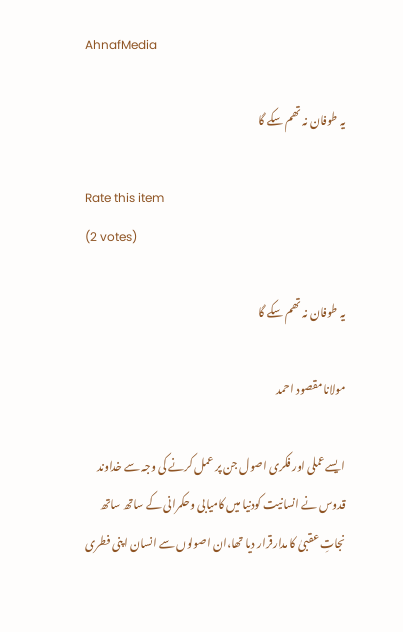AhnafMedia

یہ طوفان نہ تھم سکے گا

Rate this item
(2 votes)

یہ طوفان نہ تھم سکے گا

مولانا مقصود احمد

ایسےعملی اور فکری اصول جن پر عمل کرنے کی وجہ سے خداوند قدوس نے انسانیت کودنیا میں کامیابی وحکمرانی کے ساتھ ساتھ نجاتِ عقبیٰ کا مدارقرار دیا تھا،ان اصولوں سے انسان اپنی فطری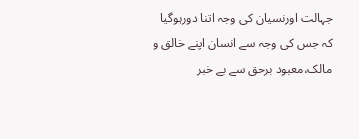جہالت اورنسیان کی وجہ اتنا دورہوگیا کہ جس کی وجہ سے انسان اپنے خالق و مالک،معبود برحق سے بے خبر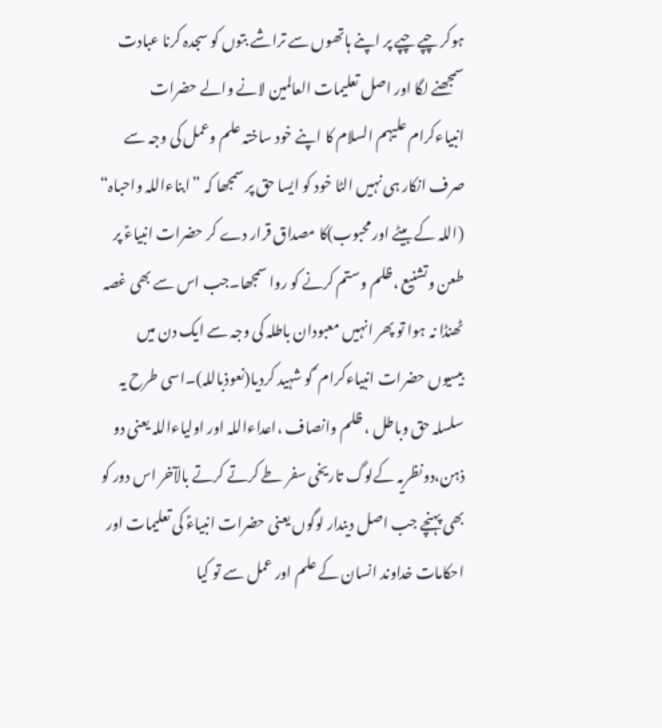ہوکر چپے چپے پر اپنے ہاتھوں سے تراشے بتوں کو سجدہ کرنا عبادت سمجھنے لگا اور اصل تعلیمات العالمین لانے والے حضرات انبیاءکرام علیہم السلام کا اپنے خود ساختہ علم وعمل کی وجہ سے صرف انکار ہی نہیں الٹا خود کو ایسا حق پر سمجھا کہ ”ابناءاللہ واحباہ“ (اللہ کے بیٹے اور محبوب)کا مصداق قرار دے کر حضرات انبیاءؑ پر طعن وتشنیع ،ظلم وستم کرنے کو روا سمجھا۔جب اس سے بھی غصہ ٹھنڈا نہ ہوا تو پھر انہیں معبودان باطلہ کی وجہ سے ایک دن میں بیسیوں حضرات انبیاءکرام ؑ کو شہید کردیا(نعوذباللہ)۔اسی طرح یہ سلسلہ حق وباطل ، ظلم وانصاف ،اعداءاللہ اور اولیاءاللہ یعنی دو ذہن،دونظریہ کےلوگ تاریخی سفر طے کرتے کرتے بالآخر اس دور کو بھی پہنچے جب اصل دیندار لوگوں یعنی حضرات انبیاءؑ کی تعلیمات اور احکامات خداوند انسان کے علم اور عمل سے تو کیا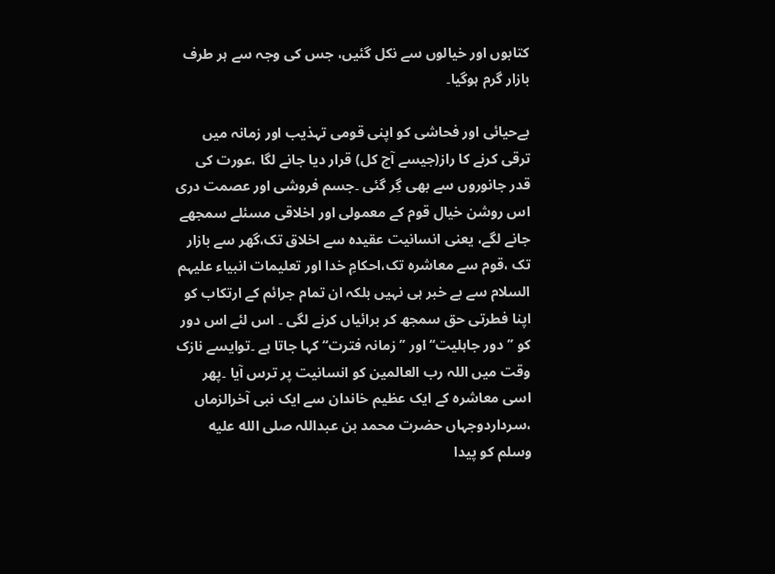کتابوں اور خیالوں سے نکل گئیں، جس کی وجہ سے ہر طرف بازار گرم ہوگیا۔

بےحیائی اور فحاشی کو اپنی قومی تہذیب اور زمانہ میں ترقی کرنے کا راز(جیسے آج کل) قرار دیا جانے لگا ،عورت کی قدر جانوروں سے بھی گِر گئی ۔جسم فروشی اور عصمت دری اس روشن خیال قوم کے معمولی اور اخلاقی مسئلے سمجھے جانے لگے، یعنی انسانیت عقیدہ سے اخلاق تک،گھر سے بازار تک ،قوم سے معاشرہ تک،احکامِ خدا اور تعلیمات انبیاء علیہم السلام سے بے خبر ہی نہیں بلکہ ان تمام جرائم کے ارتکاب کو اپنا فطرتی حق سمجھ کر برائیاں کرنے لگی ۔ اس لئے اس دور کو ’’دور جاہلیت‘‘ اور ’’زمانہ فترت‘‘ کہا جاتا ہے ۔توایسے نازک وقت میں اللہ رب العالمین کو انسانیت پر ترس آیا ۔پھر اسی معاشرہ کے ایک عظیم خاندان سے ایک نبی آخرالزماں ،سرداردوجہاں حضرت محمد بن عبداللہ صلى الله عليه وسلم کو پیدا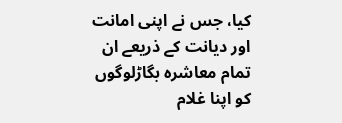کیا، جس نے اپنی امانت اور دیانت کے ذریعے ان تمام معاشرہ بگاڑلوگوں کو اپنا غلام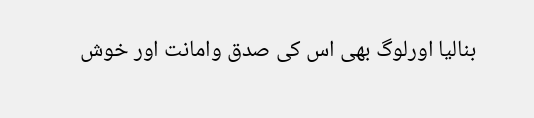بنالیا اورلوگ بھی اس کی صدق وامانت اور خوش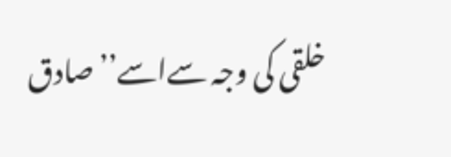خلقی کی وجہ سےاسے’’ صادق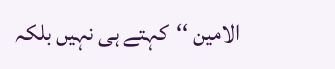الامین ‘‘کہتے ہی نہیں بلکہ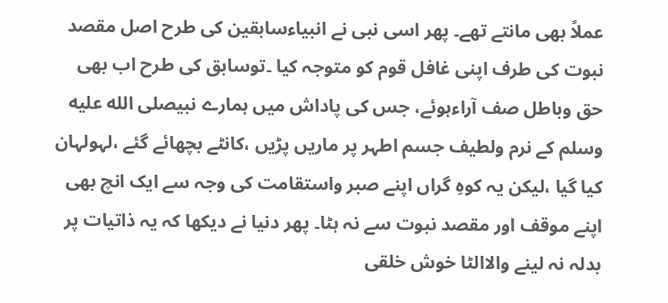عملاً بھی مانتے تھے۔ پھر اسی نبی نے انبیاءسابقین کی طرح اصل مقصد نبوت کی طرف اپنی غافل قوم کو متوجہ کیا ۔توسابق کی طرح اب بھی حق وباطل صف آراءہوئے، جس کی پاداش میں ہمارے نبیصلى الله عليه وسلم کے نرم ولطیف جسم اطہر پر ماریں پڑیں ،کانٹے بچھائے گئے ،لہولہان کیا گیا ،لیکن یہ کوہِ گراں اپنے صبر واستقامت کی وجہ سے ایک انچ بھی اپنے موقف اور مقصد نبوت سے نہ ہٹا۔ پھر دنیا نے دیکھا کہ یہ ذاتیات پر بدلہ نہ لینے والاالٹا خوش خلقی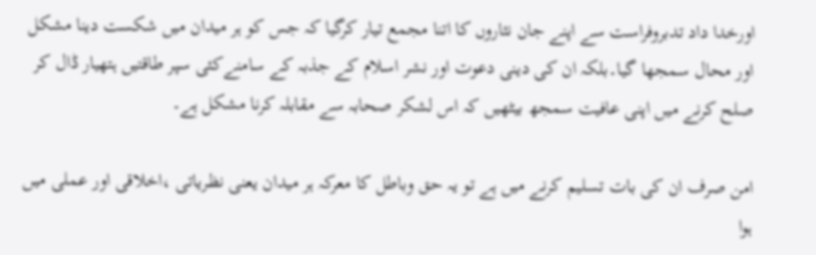اورخدا داد تدبروفراست سے اپنے جان نثاروں کا اتنا مجمع تیار کرگیا کہ جس کو ہر میدان میں شکست دینا مشکل اور محال سمجھا گیا۔بلکہ ان کی دینی دعوت اور نشر اسلام کے جذبہ کے سامنےکئی سپر طاقتیں ہتھیار ڈال کر صلح کرنے میں اپنی عافیت سمجھ بیٹھیں کہ اس لشکر صحابہ سے مقابلہ کرنا مشکل ہے۔

امن صرف ان کی بات تسلیم کرنے میں ہے تو یہ حق وباطل کا معرکہ ہر میدان یعنی نظریاتی ،اخلاقی اور عملی میں ہوا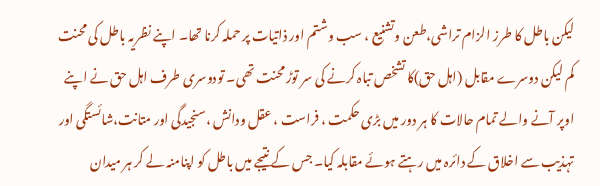لیکن باطل کا طرز الزام تراشی،طعن وتشنیع ، سب وشتم اور ذاتیات پر حملہ کرنا تھا۔ اپنے نظریہ باطل کی محنت کم لیکن دوسرے مقابل (اہل حق)کا تشخص تباہ کرنے کی سر توڑ محنت تھی۔ تودوسری طرف اہل حق نے اپنے اوپر آنے والے تمام حالات کا ہر دور میں بڑی حکمت ، فراست ، عقل ودانش ،سنجیدگی اور متانت،شائستگی اور تہذیب سے اخلاق کے دائرہ میں رہتے ہوئے مقابلہ کیا۔ جس کے نتیجے میں باطل کو اپنامنہ لے کر ہر میدان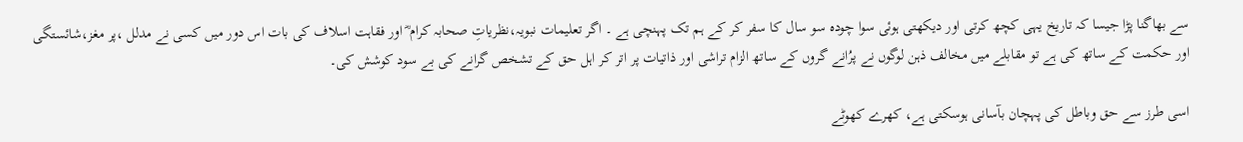سے بھاگنا پڑا جیسا کہ تاریخ یہی کچھ کرتی اور دیکھتی ہوئی سوا چودہ سو سال کا سفر کر کے ہم تک پہنچی ہے ۔ اگر تعلیمات نبویہ،نظریاتِ صحابہ کرام ؓ اور فقاہت اسلاف کی بات اس دور میں کسی نے مدلل ،پر مغز،شائستگی اور حکمت کے ساتھ کی ہے تو مقابلے میں مخالف ذہن لوگوں نے پرُانے گروں کے ساتھ الزام تراشی اور ذاتیات پر اتر کر اہل حق کے تشخص گرانے کی بے سود کوشش کی۔

اسی طرز سے حق وباطل کی پہچان بآسانی ہوسکتی ہے، کھرے کھوٹے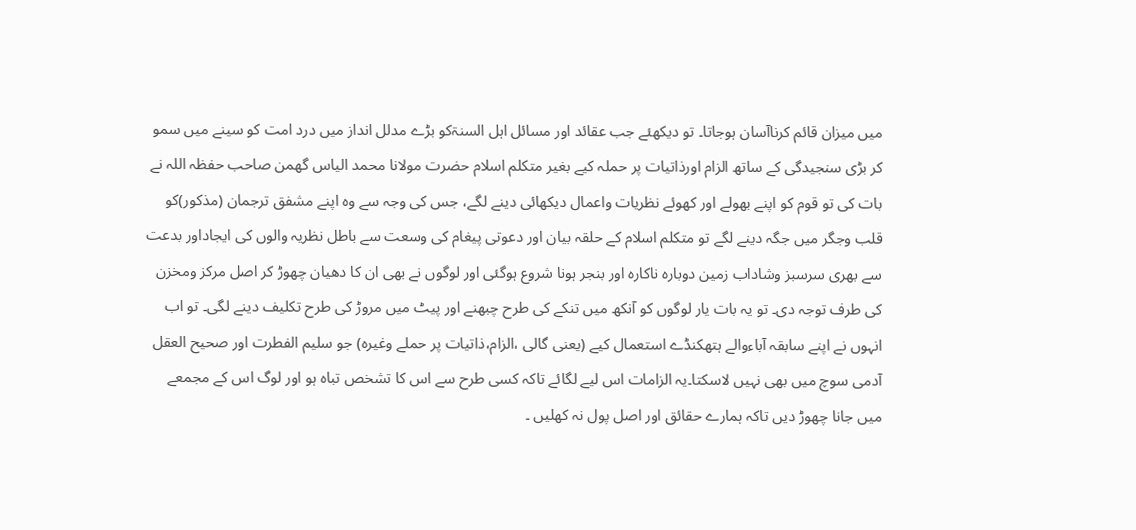میں میزان قائم کرناآسان ہوجاتا۔ تو دیکھئے جب عقائد اور مسائل اہل السنۃکو بڑے مدلل انداز میں درد امت کو سینے میں سمو کر بڑی سنجیدگی کے ساتھ الزام اورذاتیات پر حملہ کیے بغیر متکلم اسلام حضرت مولانا محمد الیاس گھمن صاحب حفظہ اللہ نے بات کی تو قوم کو اپنے بھولے اور کھوئے نظریات واعمال دیکھائی دینے لگے، جس کی وجہ سے وہ اپنے مشفق ترجمان (مذکور)کو قلب وجگر میں جگہ دینے لگے تو متکلم اسلام کے حلقہ بیان اور دعوتی پیغام کی وسعت سے باطل نظریہ والوں کی ایجاداور بدعت سے بھری سرسبز وشاداب زمین دوبارہ ناکارہ اور بنجر ہونا شروع ہوگئی اور لوگوں نے بھی ان کا دھیان چھوڑ کر اصل مرکز ومخزن کی طرف توجہ دی۔ تو یہ بات یار لوگوں کو آنکھ میں تنکے کی طرح چبھنے اور پیٹ میں مروڑ کی طرح تکلیف دینے لگی۔ تو اب انہوں نے اپنے سابقہ آباءوالے ہتھکنڈے استعمال کیے (یعنی گالی ،الزام،ذاتیات پر حملے وغیرہ) جو سلیم الفطرت اور صحیح العقل آدمی سوچ میں بھی نہیں لاسکتا۔یہ الزامات اس لیے لگائے تاکہ کسی طرح سے اس کا تشخص تباہ ہو اور لوگ اس کے مجمعے میں جانا چھوڑ دیں تاکہ ہمارے حقائق اور اصل پول نہ کھلیں ۔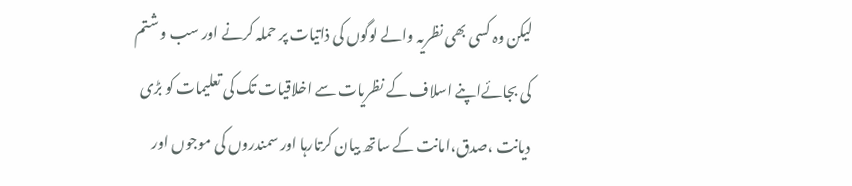لیکن وہ کسی بھی نظریہ والے لوگوں کی ذاتیات پر حملہ کرنے اور سب و شتم کی بجائےاپنے اسلاف کے نظریات سے اخلاقیات تک کی تعلیمات کو بڑی دیانت ،صدق،امانت کے ساتھ بیان کرتارہا اور سمندروں کی موجوں اور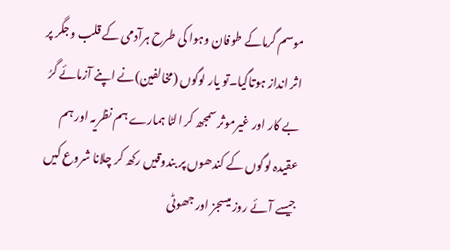موسم گرماکے طوفان وہوا کی طرح ہرآدمی کے قلب وجگر پر اثر انداز ہوتاگیا۔تو یار لوگوں (مخالفین)نے اپنے آزمائے گرُ بے کار اور غیرموثر سمجھ کر الٹا ہمارے ہم نظریہ اور ہم عقیدہ لوگوں کے کندھوں پر بندوقیں رکھ کر چلانا شروع کیں جیسے آئے روز میسجز اور جھوٹی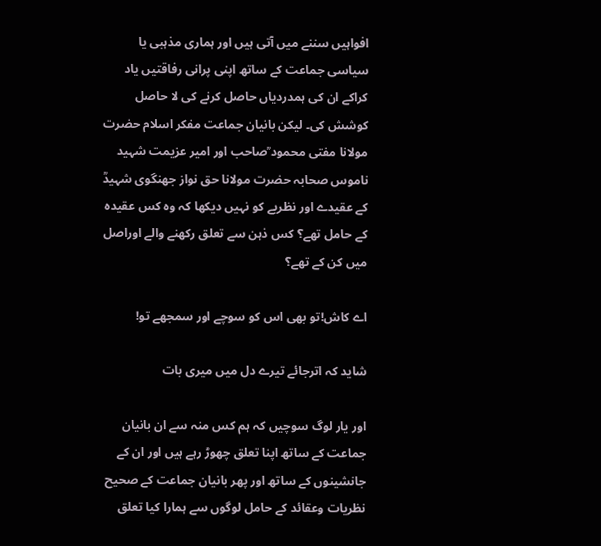افواہیں سننے میں آتی ہیں اور ہماری مذہبی یا سیاسی جماعت کے ساتھ اپنی پرانی رفاقتیں یاد کراکے ان کی ہمدردیاں حاصل کرنے کی لا حاصل کوشش کی۔ لیکن بانیان جماعت مفکر اسلام حضرت مولانا مفتی محمود ؒصاحب اور امیر عزیمت شہید ناموس صحابہ حضرت مولانا حق نواز جھنگوی شہیدؒ کے عقیدے اور نظریے کو نہیں دیکھا کہ وہ کس عقیدہ کے حامل تھے؟ کس ذہن سے تعلق رکھنے والے اوراصل میں کن کے تھے؟

اے کاش!تو بھی اس کو سوچے اور سمجھے تو!

شاید کہ اترجائے تیرے دل میں میری بات

اور یار لوگ سوچیں کہ ہم کس منہ سے ان بانیان جماعت کے ساتھ اپنا تعلق چھوڑ رہے ہیں اور ان کے جانشینوں کے ساتھ اور پھر بانیان جماعت کے صحیح نظریات وعقائد کے حامل لوگوں سے ہمارا کیا تعلق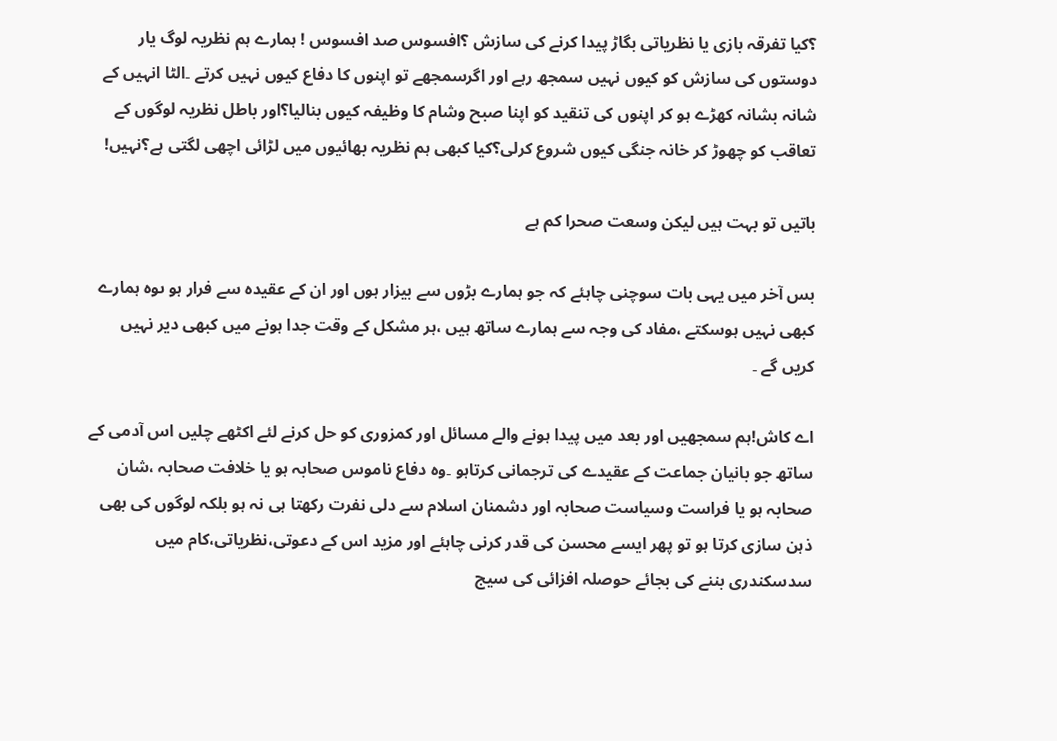؟کیا تفرقہ بازی یا نظریاتی بگاڑ پیدا کرنے کی سازش ؟افسوس صد افسوس ! ہمارے ہم نظریہ لوگ یار دوستوں کی سازش کو کیوں نہیں سمجھ رہے اور اگرسمجھے تو اپنوں کا دفاع کیوں نہیں کرتے ۔الٹا انہیں کے شانہ بشانہ کھڑے ہو کر اپنوں کی تنقید کو اپنا صبح وشام کا وظیفہ کیوں بنالیا؟اور باطل نظریہ لوگوں کے تعاقب کو چھوڑ کر خانہ جنگی کیوں شروع کرلی؟کیا کبھی ہم نظریہ بھائیوں میں لڑائی اچھی لگتی ہے؟نہیں!

باتیں تو بہت ہیں لیکن وسعت صحرا کم ہے

بس آخر میں یہی بات سوچنی چاہئے کہ جو ہمارے بڑوں سے بیزار ہوں اور ان کے عقیدہ سے فرار ہو ںوہ ہمارے کبھی نہیں ہوسکتے ،مفاد کی وجہ سے ہمارے ساتھ ہیں ،ہر مشکل کے وقت جدا ہونے میں کبھی دیر نہیں کریں گے ۔

اے کاش!ہم سمجھیں اور بعد میں پیدا ہونے والے مسائل اور کمزوری کو حل کرنے لئے اکٹھے چلیں اس آدمی کے ساتھ جو بانیان جماعت کے عقیدے کی ترجمانی کرتاہو ۔وہ دفاع ناموس صحابہ ہو یا خلافت صحابہ ،شان صحابہ ہو یا فراست وسیاست صحابہ اور دشمنان اسلام سے دلی نفرت رکھتا ہی نہ ہو بلکہ لوگوں کی بھی ذہن سازی کرتا ہو تو پھر ایسے محسن کی قدر کرنی چاہئے اور مزید اس کے دعوتی،نظریاتی،کام میں سدسکندری بننے کی بجائے حوصلہ افزائی کی سیج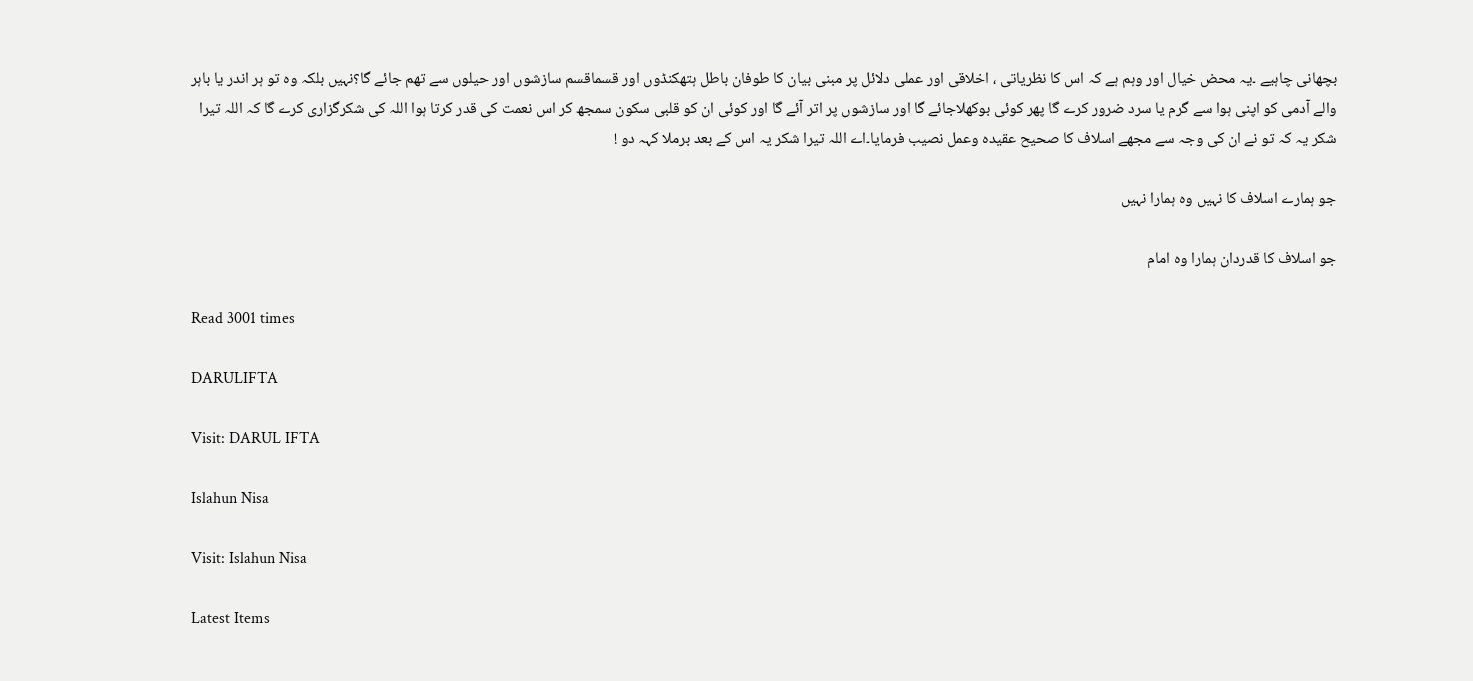بچھانی چاہیے ۔یہ محض خیال اور وہم ہے کہ اس کا نظریاتی ، اخلاقی اور عملی دلائل پر مبنی بیان کا طوفان باطل ہتھکنڈوں اور قسماقسم سازشوں اور حیلوں سے تھم جائے گا؟نہیں بلکہ وہ تو ہر اندر یا باہر والے آدمی کو اپنی ہوا سے گرم یا سرد ضرور کرے گا پھر کوئی بوکھلاجائے گا اور سازشوں پر اتر آئے گا اور کوئی ان کو قلبی سکون سمجھ کر اس نعمت کی قدر کرتا ہوا اللہ کی شکرگزاری کرے گا کہ اللہ تیرا شکر یہ کہ تو نے ان کی وجہ سے مجھے اسلاف کا صحیح عقیدہ وعمل نصیب فرمایا۔اے اللہ تیرا شکر یہ اس کے بعد برملا کہہ دو !

جو ہمارے اسلاف کا نہیں وہ ہمارا نہیں

جو اسلاف کا قدردان ہمارا وہ امام

Read 3001 times

DARULIFTA

Visit: DARUL IFTA

Islahun Nisa

Visit: Islahun Nisa

Latest Items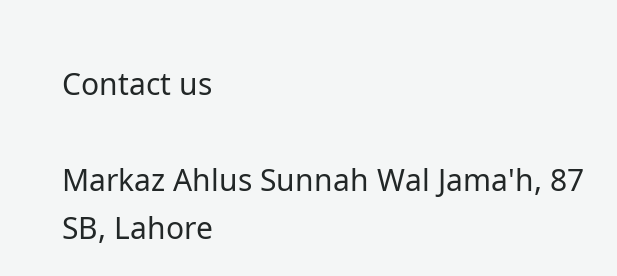Contact us

Markaz Ahlus Sunnah Wal Jama'h, 87 SB, Lahore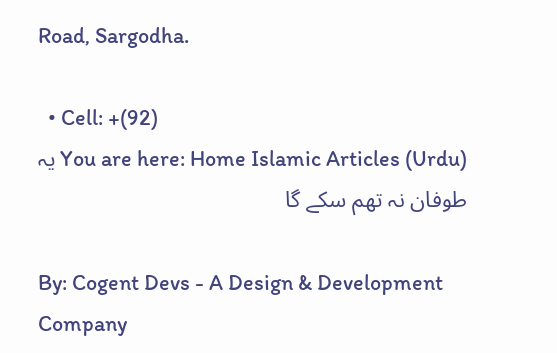Road, Sargodha.

  • Cell: +(92)
You are here: Home Islamic Articles (Urdu) یہ طوفان نہ تھم سکے گا

By: Cogent Devs - A Design & Development Company